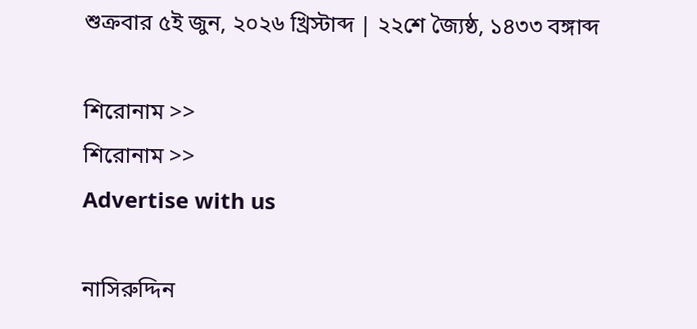শুক্রবার ৫ই জুন, ২০২৬ খ্রিস্টাব্দ | ২২শে জ্যৈষ্ঠ, ১৪৩৩ বঙ্গাব্দ

শিরোনাম >>
শিরোনাম >>
Advertise with us

নাসিরুদ্দিন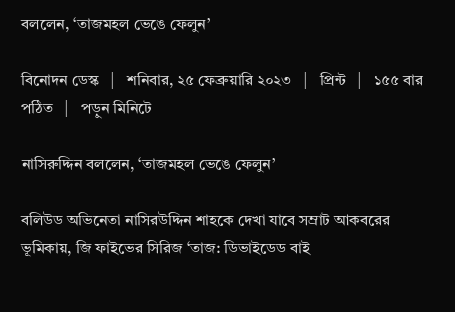বললেন, ‘তাজমহল ভেঙে ফেলুন’

বিনোদন ডেস্ক   |   শনিবার, ২৫ ফেব্রুয়ারি ২০২৩   |   প্রিন্ট   |   ১৫৫ বার পঠিত   |   পড়ুন মিনিটে

নাসিরুদ্দিন বললেন, ‘তাজমহল ভেঙে ফেলুন’

বলিউড অভিনেতা নাসিরউদ্দিন শাহকে দেখা যাবে সম্রাট আকবরের ভূমিকায়, জি ফাইভের সিরিজ ‘তাজ: ডিভাইডেড বাই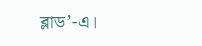ব্লাড’-এ।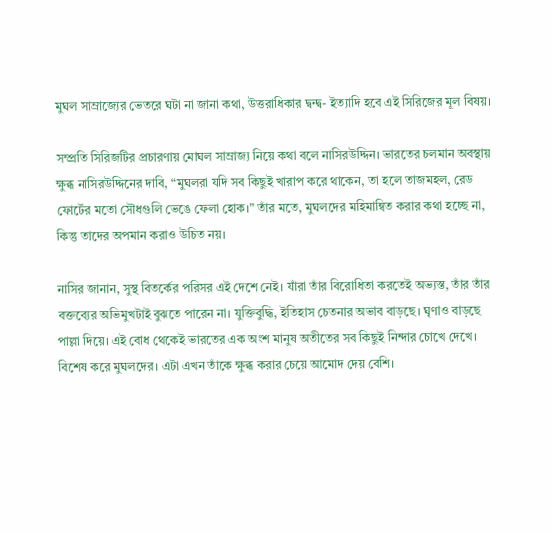মুঘল সাম্রাজ্যের ভেতরে ঘটা না জানা কথা, উত্তরাধিকার দ্বন্দ্ব- ইত্যাদি হবে এই সিরিজের মূল বিষয়।

সম্প্রতি সিরিজটির প্রচারণায় মোঘল সাম্রাজ্য নিয়ে কথা বলে নাসিরউদ্দিন। ভারতের চলমান অবস্থায় ক্ষুব্ধ নাসিরউদ্দিনের দাবি, “মুঘলরা যদি সব কিছুই খারাপ করে থাকেন, তা হলে তাজমহল, রেড ফোর্টের মতো সৌধগুলি ভেঙে ফেলা হোক।” তাঁর মতে, মুঘলদের মহিমান্বিত করার কথা হচ্ছে না, কিন্তু তাদের অপমান করাও উচিত নয়।

নাসির জানান, সুস্থ বিতর্কের পরিসর এই দেশে নেই। যাঁরা তাঁর বিরোধিতা করতেই অভ্যস্ত, তাঁর তাঁর বক্তব্যের অভিমুখটাই বুঝতে পারেন না। যুক্তিবুদ্ধি, ইতিহাস চেতনার অভাব বাড়ছে। ঘৃণাও বাড়ছে পাল্লা দিয়ে। এই বোধ থেকেই ভারতের এক অংশ মানুষ অতীতের সব কিছুই নিন্দার চোখে দেখে। বিশেষ করে মুঘলদের। এটা এখন তাঁকে ক্ষুব্ধ করার চেয়ে আমোদ দেয় বেশি।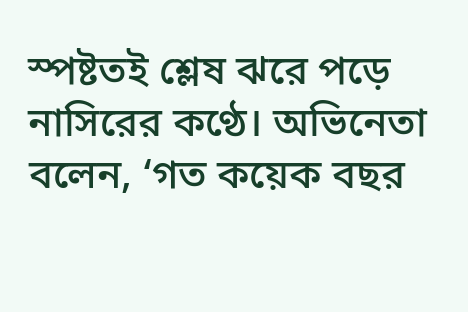স্পষ্টতই শ্লেষ ঝরে পড়ে নাসিরের কণ্ঠে। অভিনেতা বলেন, ‘গত কয়েক বছর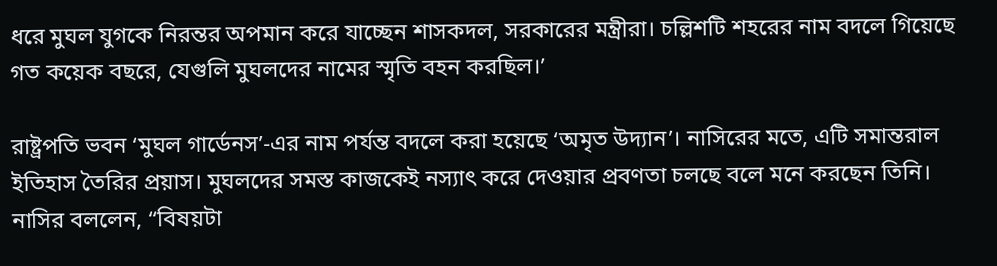ধরে মুঘল যুগকে নিরন্তর অপমান করে যাচ্ছেন শাসকদল, সরকারের মন্ত্রীরা। চল্লিশটি শহরের নাম বদলে গিয়েছে গত কয়েক বছরে, যেগুলি মুঘলদের নামের স্মৃতি বহন করছিল।’

রাষ্ট্রপতি ভবন ‘মুঘল গার্ডেনস’-এর নাম পর্যন্ত বদলে করা হয়েছে ‘অমৃত উদ্যান’। নাসিরের মতে, এটি সমান্তরাল ইতিহাস তৈরির প্রয়াস। মুঘলদের সমস্ত কাজকেই নস্যাৎ করে দেওয়ার প্রবণতা চলছে বলে মনে করছেন তিনি। নাসির বললেন, “বিষয়টা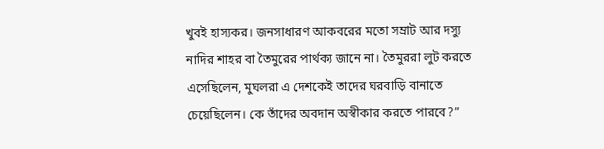খুবই হাস্যকর। জনসাধারণ আকবরের মতো সম্রাট আর দস্যু নাদির শাহর বা তৈমুরের পার্থক্য জানে না। তৈমুররা লুট করতে এসেছিলেন, মুঘলরা এ দেশকেই তাদের ঘরবাড়ি বানাতে চেয়েছিলেন। কে তাঁদের অবদান অস্বীকার করতে পারবে?”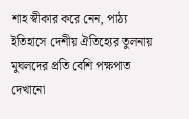শাহ স্বীকার করে নেন, পাঠ্য ইতিহাসে দেশীয় ঐতিহ্যের তুলনায় মুঘলদের প্রতি বেশি পক্ষপাত দেখানো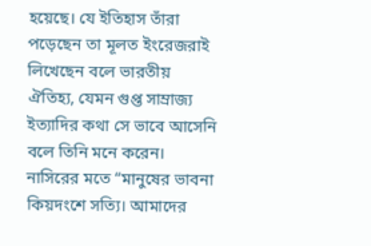হয়েছে। যে ইতিহাস তাঁরা পড়েছেন তা মূলত ইংরেজরাই লিখেছেন বলে ভারতীয় ঐতিহ্য, যেমন গুপ্ত সাম্রাজ্য ইত্যাদির কথা সে ভাবে আসেনি বলে তিনি মনে করেন। নাসিরের মতে “মানুষের ভাবনা কিয়দংশে সত্যি। আমাদের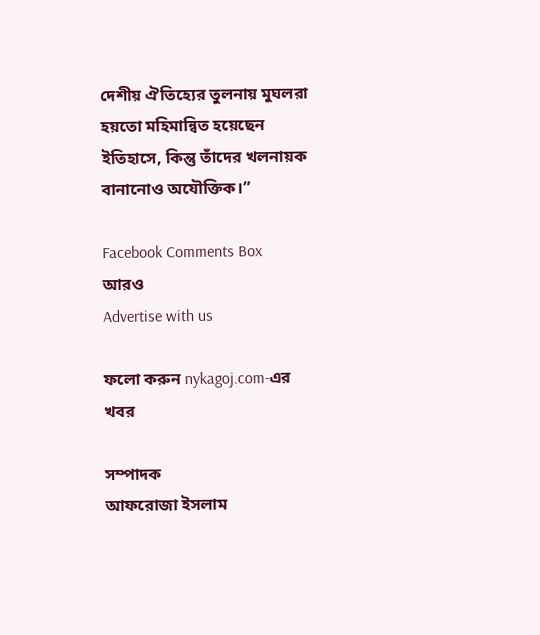দেশীয় ঐতিহ্যের তুলনায় মুঘলরা হয়তো মহিমান্বিত হয়েছেন ইতিহাসে, কিন্তু তাঁদের খলনায়ক বানানোও অযৌক্তিক।”

Facebook Comments Box
আরও
Advertise with us

ফলো করুন nykagoj.com-এর খবর

সম্পাদক
আফরোজা ইসলাম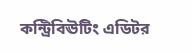কন্ট্রিবিঊটিং এডিটর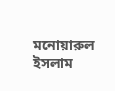মনোয়ারুল ইসলাম